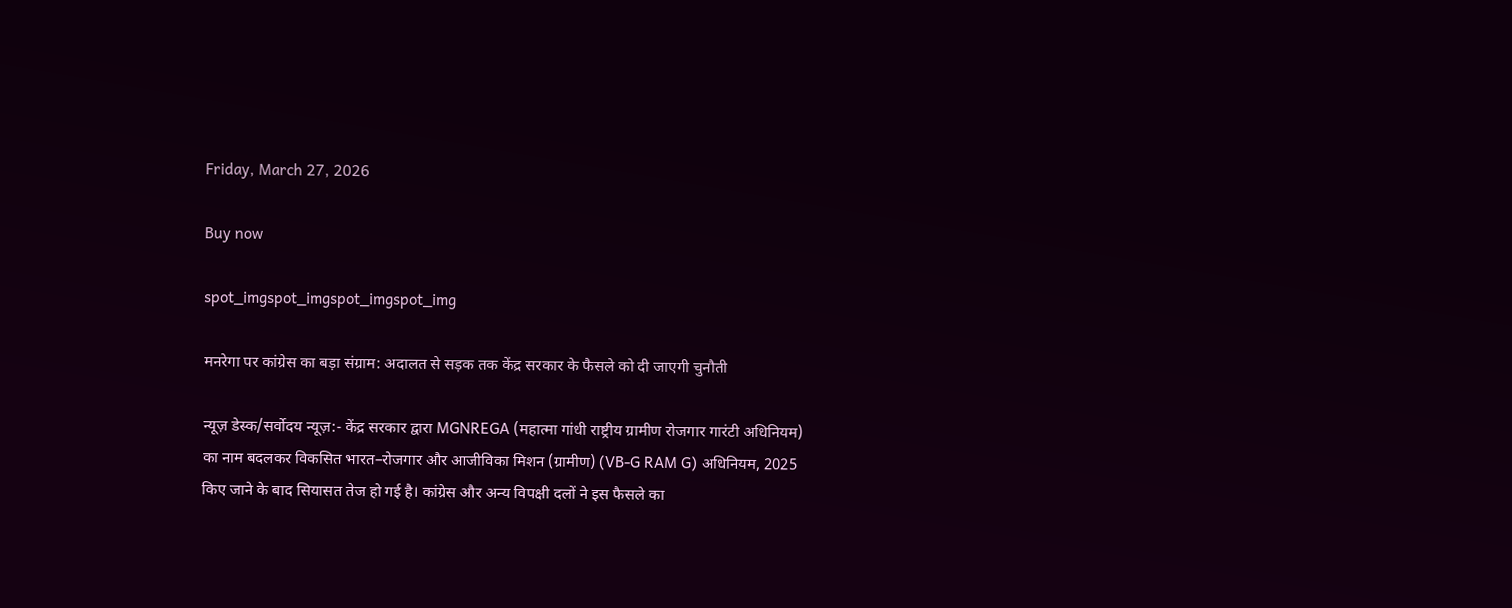Friday, March 27, 2026

Buy now

spot_imgspot_imgspot_imgspot_img

मनरेगा पर कांग्रेस का बड़ा संग्राम: अदालत से सड़क तक केंद्र सरकार के फैसले को दी जाएगी चुनौती

न्यूज़ डेस्क/सर्वोदय न्यूज़:- केंद्र सरकार द्वारा MGNREGA (महात्मा गांधी राष्ट्रीय ग्रामीण रोजगार गारंटी अधिनियम) का नाम बदलकर विकसित भारत–रोजगार और आजीविका मिशन (ग्रामीण) (VB-G RAM G) अधिनियम, 2025 किए जाने के बाद सियासत तेज हो गई है। कांग्रेस और अन्य विपक्षी दलों ने इस फैसले का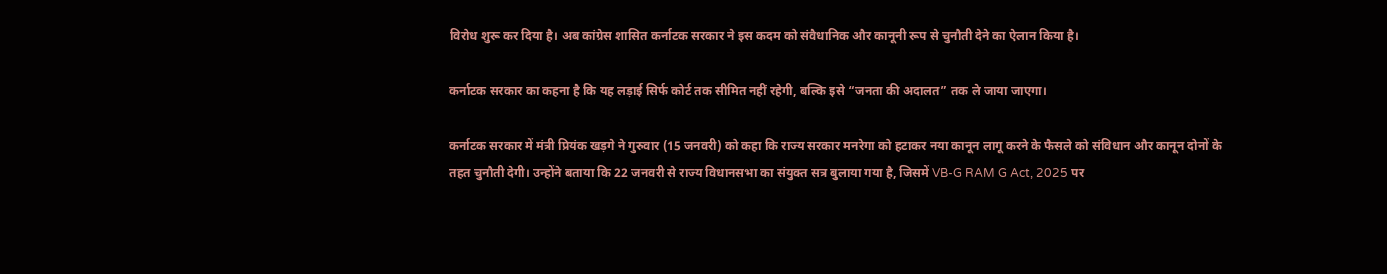विरोध शुरू कर दिया है। अब कांग्रेस शासित कर्नाटक सरकार ने इस कदम को संवैधानिक और कानूनी रूप से चुनौती देने का ऐलान किया है।

कर्नाटक सरकार का कहना है कि यह लड़ाई सिर्फ कोर्ट तक सीमित नहीं रहेगी, बल्कि इसे “जनता की अदालत” तक ले जाया जाएगा।

कर्नाटक सरकार में मंत्री प्रियंक खड़गे ने गुरुवार (15 जनवरी) को कहा कि राज्य सरकार मनरेगा को हटाकर नया कानून लागू करने के फैसले को संविधान और कानून दोनों के तहत चुनौती देगी। उन्होंने बताया कि 22 जनवरी से राज्य विधानसभा का संयुक्त सत्र बुलाया गया है, जिसमें VB-G RAM G Act, 2025 पर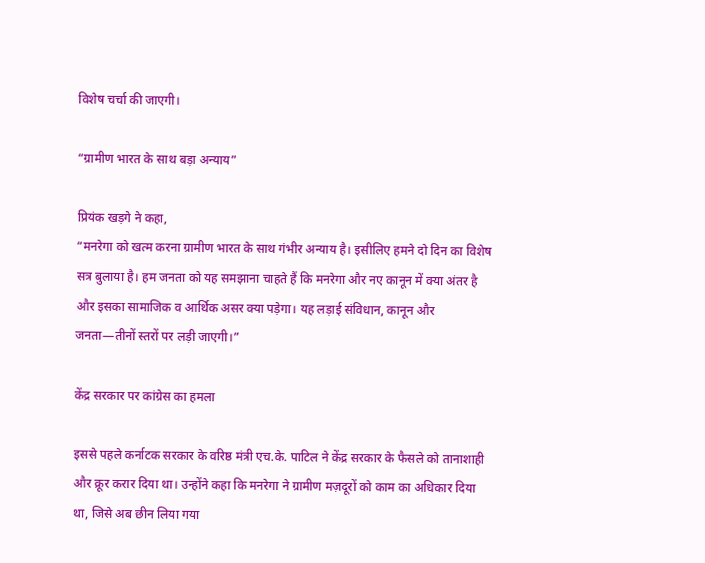विशेष चर्चा की जाएगी।

“ग्रामीण भारत के साथ बड़ा अन्याय”

प्रियंक खड़गे ने कहा,
“मनरेगा को खत्म करना ग्रामीण भारत के साथ गंभीर अन्याय है। इसीलिए हमने दो दिन का विशेष सत्र बुलाया है। हम जनता को यह समझाना चाहते हैं कि मनरेगा और नए कानून में क्या अंतर है और इसका सामाजिक व आर्थिक असर क्या पड़ेगा। यह लड़ाई संविधान, कानून और जनता—तीनों स्तरों पर लड़ी जाएगी।”

केंद्र सरकार पर कांग्रेस का हमला

इससे पहले कर्नाटक सरकार के वरिष्ठ मंत्री एच.के. पाटिल ने केंद्र सरकार के फैसले को तानाशाही और क्रूर करार दिया था। उन्होंने कहा कि मनरेगा ने ग्रामीण मज़दूरों को काम का अधिकार दिया था, जिसे अब छीन लिया गया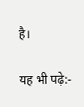है।

यह भी पढ़े:-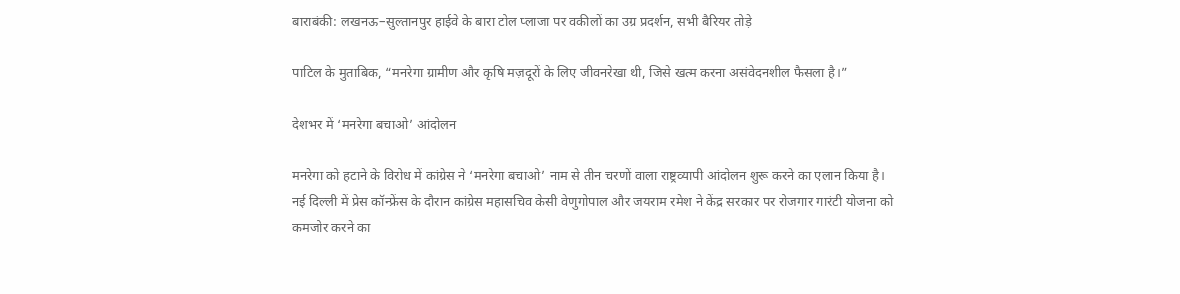बाराबंकी: लखनऊ–सुल्तानपुर हाईवे के बारा टोल प्लाजा पर वकीलों का उग्र प्रदर्शन, सभी बैरियर तोड़े

पाटिल के मुताबिक, “मनरेगा ग्रामीण और कृषि मज़दूरों के लिए जीवनरेखा थी, जिसे खत्म करना असंवेदनशील फैसला है।”

देशभर में ‘मनरेगा बचाओ’ आंदोलन

मनरेगा को हटाने के विरोध में कांग्रेस ने ‘मनरेगा बचाओ’ नाम से तीन चरणों वाला राष्ट्रव्यापी आंदोलन शुरू करने का एलान किया है। नई दिल्ली में प्रेस कॉन्फ्रेंस के दौरान कांग्रेस महासचिव केसी वेणुगोपाल और जयराम रमेश ने केंद्र सरकार पर रोजगार गारंटी योजना को कमजोर करने का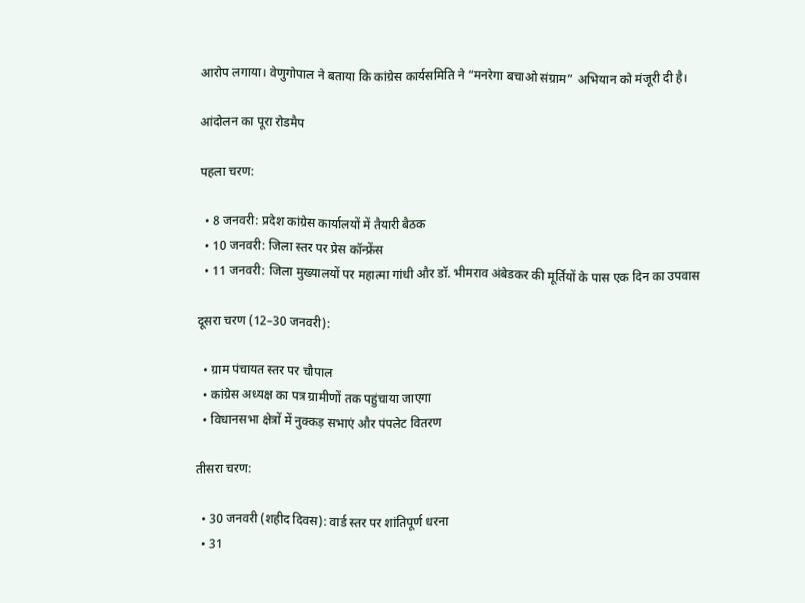आरोप लगाया। वेणुगोपाल ने बताया कि कांग्रेस कार्यसमिति ने “मनरेगा बचाओ संग्राम” अभियान को मंजूरी दी है।

आंदोलन का पूरा रोडमैप

पहला चरण:

  • 8 जनवरी: प्रदेश कांग्रेस कार्यालयों में तैयारी बैठक
  • 10 जनवरी: जिला स्तर पर प्रेस कॉन्फ्रेंस
  • 11 जनवरी: जिला मुख्यालयों पर महात्मा गांधी और डॉ. भीमराव अंबेडकर की मूर्तियों के पास एक दिन का उपवास

दूसरा चरण (12–30 जनवरी):

  • ग्राम पंचायत स्तर पर चौपाल
  • कांग्रेस अध्यक्ष का पत्र ग्रामीणों तक पहुंचाया जाएगा
  • विधानसभा क्षेत्रों में नुक्कड़ सभाएं और पंपलेट वितरण

तीसरा चरण:

  • 30 जनवरी (शहीद दिवस): वार्ड स्तर पर शांतिपूर्ण धरना
  • 31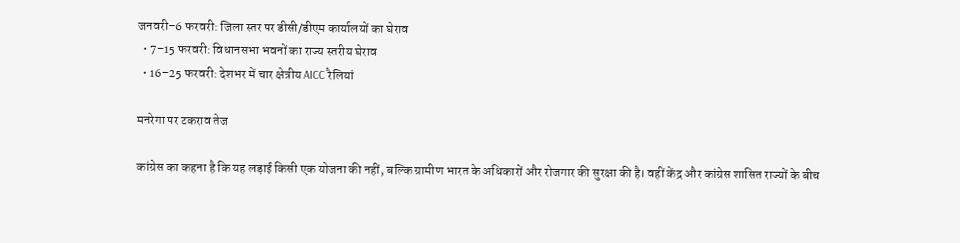जनवरी–6 फरवरी: जिला स्तर पर डीसी/डीएम कार्यालयों का घेराव
  • 7–15 फरवरी: विधानसभा भवनों का राज्य स्तरीय घेराव
  • 16–25 फरवरी: देशभर में चार क्षेत्रीय AICC रैलियां

मनरेगा पर टकराव तेज

कांग्रेस का कहना है कि यह लड़ाई किसी एक योजना की नहीं, बल्कि ग्रामीण भारत के अधिकारों और रोजगार की सुरक्षा की है। वहीं केंद्र और कांग्रेस शासित राज्यों के बीच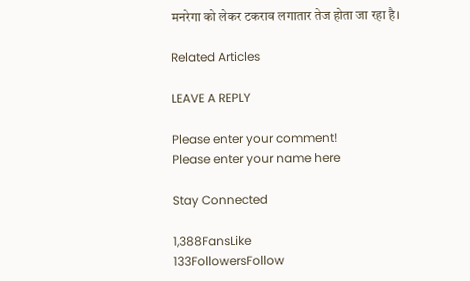मनरेगा को लेकर टकराव लगातार तेज होता जा रहा है।

Related Articles

LEAVE A REPLY

Please enter your comment!
Please enter your name here

Stay Connected

1,388FansLike
133FollowersFollow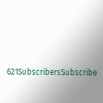621SubscribersSubscribe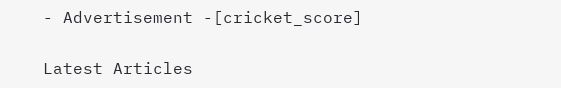- Advertisement -[cricket_score]

Latest Articles